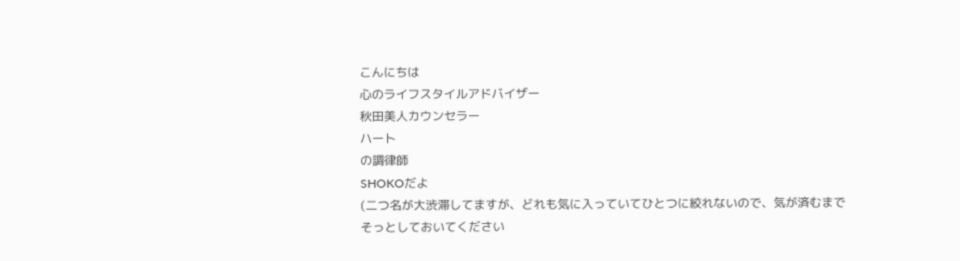こんにちは
心のライフスタイルアドバイザー
秋田美人カウンセラー
ハート
の調律師
SHOKOだよ
(二つ名が大渋滞してますが、どれも気に入っていてひとつに絞れないので、気が済むまでそっとしておいてください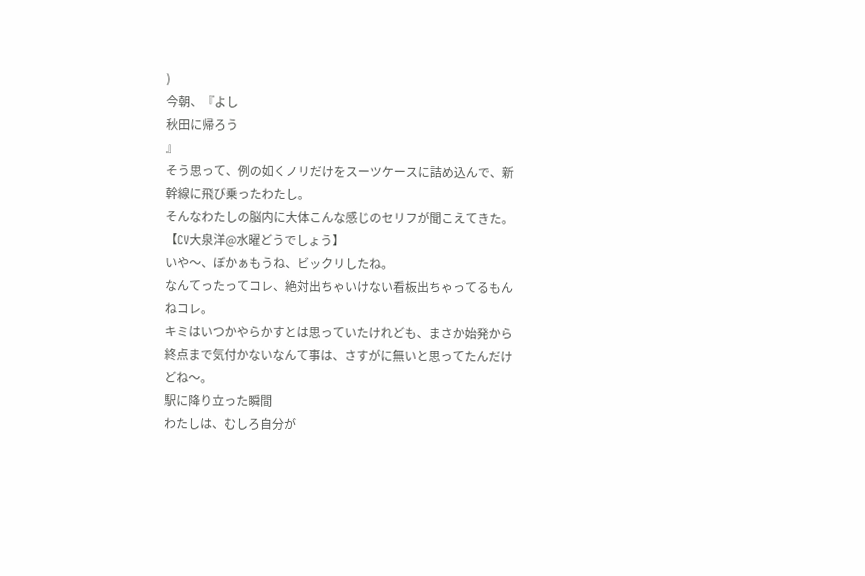)
今朝、『よし
秋田に帰ろう
』
そう思って、例の如くノリだけをスーツケースに詰め込んで、新幹線に飛び乗ったわたし。
そんなわたしの脳内に大体こんな感じのセリフが聞こえてきた。
【CV大泉洋@水曜どうでしょう】
いや〜、ぼかぁもうね、ビックリしたね。
なんてったってコレ、絶対出ちゃいけない看板出ちゃってるもんねコレ。
キミはいつかやらかすとは思っていたけれども、まさか始発から終点まで気付かないなんて事は、さすがに無いと思ってたんだけどね〜。
駅に降り立った瞬間
わたしは、むしろ自分が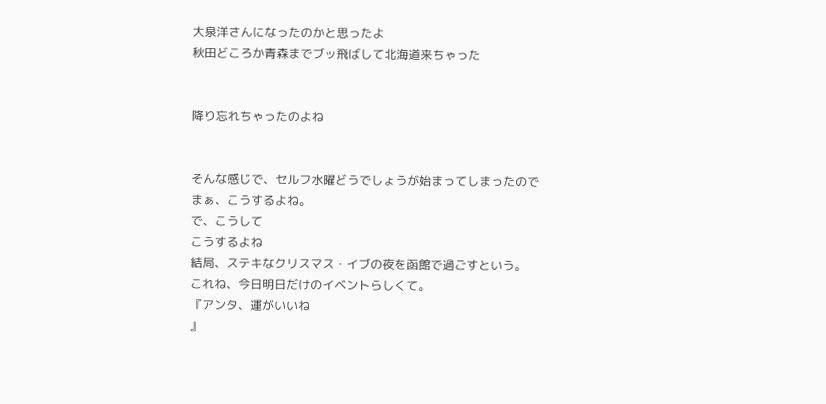大泉洋さんになったのかと思ったよ
秋田どころか青森までブッ飛ばして北海道来ちゃった


降り忘れちゃったのよね


そんな感じで、セルフ水曜どうでしょうが始まってしまったので
まぁ、こうするよね。
で、こうして
こうするよね
結局、ステキなクリスマス・イブの夜を函館で過ごすという。
これね、今日明日だけのイベントらしくて。
『アンタ、運がいいね
』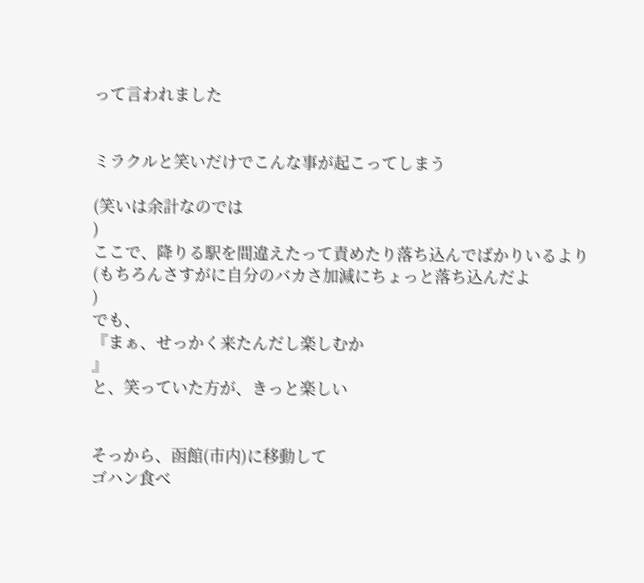って言われました


ミラクルと笑いだけでこんな事が起こってしまう

(笑いは余計なのでは
)
ここで、降りる駅を間違えたって責めたり落ち込んでばかりいるより
(もちろんさすがに自分のバカさ加減にちょっと落ち込んだよ
)
でも、
『まぁ、せっかく来たんだし楽しむか
』
と、笑っていた方が、きっと楽しい


そっから、函館(市内)に移動して
ゴハン食べ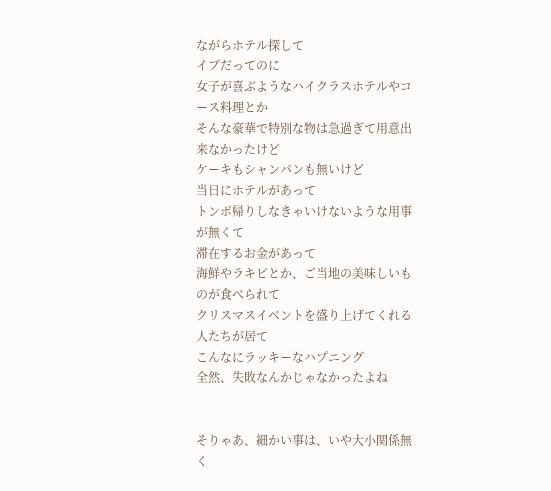ながらホテル探して
イブだってのに
女子が喜ぶようなハイクラスホテルやコース料理とか
そんな豪華で特別な物は急過ぎて用意出来なかったけど
ケーキもシャンパンも無いけど
当日にホテルがあって
トンボ帰りしなきゃいけないような用事が無くて
滞在するお金があって
海鮮やラキピとか、ご当地の美味しいものが食べられて
クリスマスイベントを盛り上げてくれる人たちが居て
こんなにラッキーなハプニング
全然、失敗なんかじゃなかったよね


そりゃあ、細かい事は、いや大小関係無く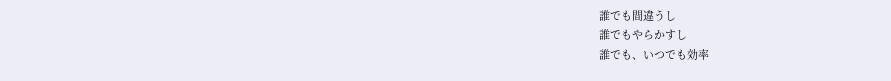誰でも間違うし
誰でもやらかすし
誰でも、いつでも効率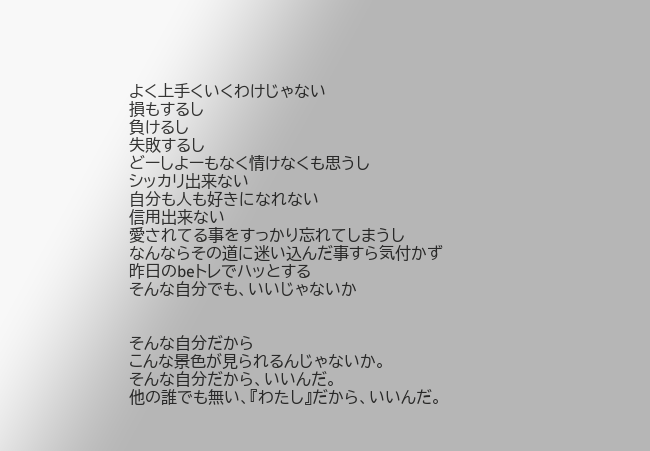よく上手くいくわけじゃない
損もするし
負けるし
失敗するし
どーしよーもなく情けなくも思うし
シッカリ出来ない
自分も人も好きになれない
信用出来ない
愛されてる事をすっかり忘れてしまうし
なんならその道に迷い込んだ事すら気付かず
昨日のbeトレでハッとする
そんな自分でも、いいじゃないか


そんな自分だから
こんな景色が見られるんじゃないか。
そんな自分だから、いいんだ。
他の誰でも無い、『わたし』だから、いいんだ。